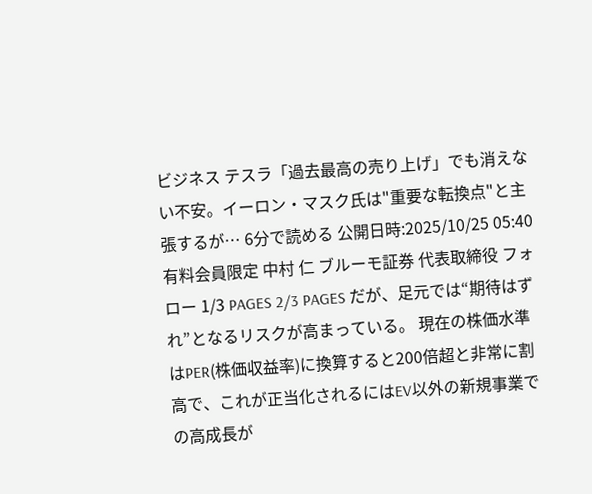ビジネス テスラ「過去最高の売り上げ」でも消えない不安。イーロン・マスク氏は"重要な転換点"と主張するが… 6分で読める 公開日時:2025/10/25 05:40 有料会員限定 中村 仁 ブルーモ証券 代表取締役 フォロー 1/3 PAGES 2/3 PAGES だが、足元では“期待はずれ”となるリスクが高まっている。 現在の株価水準はPER(株価収益率)に換算すると200倍超と非常に割高で、これが正当化されるにはEV以外の新規事業での高成長が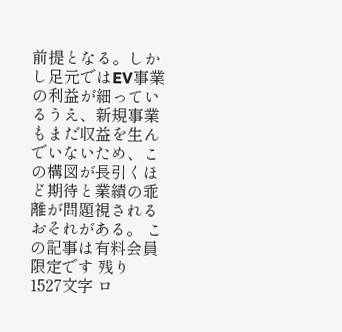前提となる。しかし足元ではEV事業の利益が細っているうえ、新規事業もまだ収益を生んでいないため、この構図が長引くほど期待と業績の乖離が問題視されるおそれがある。 この記事は有料会員限定です 残り 1527文字 ロ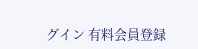グイン 有料会員登録